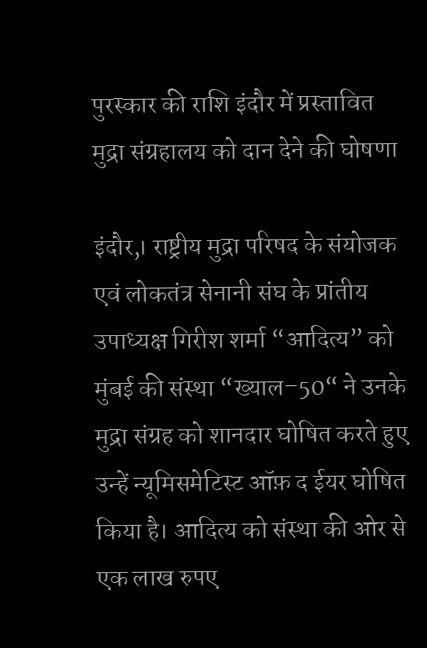पुरस्कार की राशि इंदौर में प्रस्तावित मुद्रा संग्रहालय को दान देने की घोषणा

इंदौर,। राष्ट्रीय मुद्रा परिषद के संयोजक एवं लोकतंत्र सेनानी संघ के प्रांतीय उपाध्यक्ष गिरीश शर्मा “आदित्य” को मुंबई की संस्था “ख्याल–50“ ने उनके मुद्रा संग्रह को शानदार घोषित करते हुए उन्हें न्यूमिसमेटिस्ट ऑफ़ द ईयर घोषित किया है। आदित्य को संस्था की ओर से एक लाख रुपए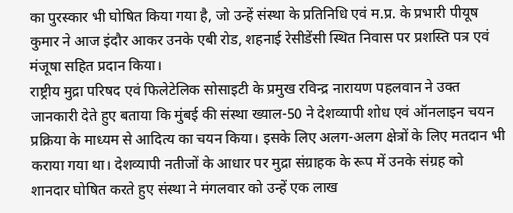का पुरस्कार भी घोषित किया गया है, जो उन्हें संस्था के प्रतिनिधि एवं म.प्र. के प्रभारी पीयूष कुमार ने आज इंदौर आकर उनके एबी रोड, शहनाई रेसीडेंसी स्थित निवास पर प्रशस्ति पत्र एवं मंजूषा सहित प्रदान किया।
राष्ट्रीय मुद्रा परिषद एवं फिलेटेलिक सोसाइटी के प्रमुख रविन्द्र नारायण पहलवान ने उक्त जानकारी देते हुए बताया कि मुंबई की संस्था ख्याल-50 ने देशव्यापी शोध एवं ऑनलाइन चयन प्रक्रिया के माध्यम से आदित्य का चयन किया। इसके लिए अलग-अलग क्षेत्रों के लिए मतदान भी कराया गया था। देशव्यापी नतीजों के आधार पर मुद्रा संग्राहक के रूप में उनके संग्रह को शानदार घोषित करते हुए संस्था ने मंगलवार को उन्हें एक लाख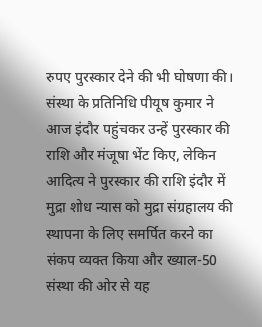रुपए पुरस्कार देने की भी घोषणा की। संस्था के प्रतिनिधि पीयूष कुमार ने आज इंदौर पहुंचकर उन्हें पुरस्कार की राशि और मंजूषा भेंट किए, लेकिन आदित्य ने पुरस्कार की राशि इंदौर में मुद्रा शोध न्यास को मुद्रा संग्रहालय की स्थापना के लिए समर्पित करने का संकप व्यक्त किया और ख्याल-50 संस्था की ओर से यह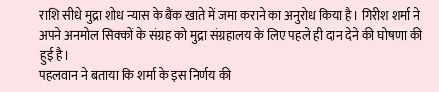राशि सीधे मुद्रा शोध न्यास के बैंक खाते में जमा कराने का अनुरोध किया है। गिरीश शर्मा ने अपने अनमोल सिक्कों के संग्रह को मुद्रा संग्रहालय के लिए पहले ही दान देने की घोषणा की हुई है।
पहलवान ने बताया कि शर्मा के इस निर्णय की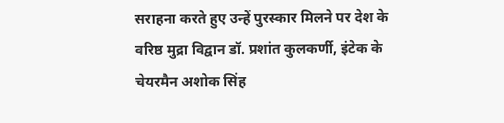सराहना करते हुए उन्हें पुरस्कार मिलने पर देश के वरिष्ठ मुद्रा विद्वान डॉ. प्रशांत कुलकर्णी, इंटेक के चेयरमैन अशोक सिंह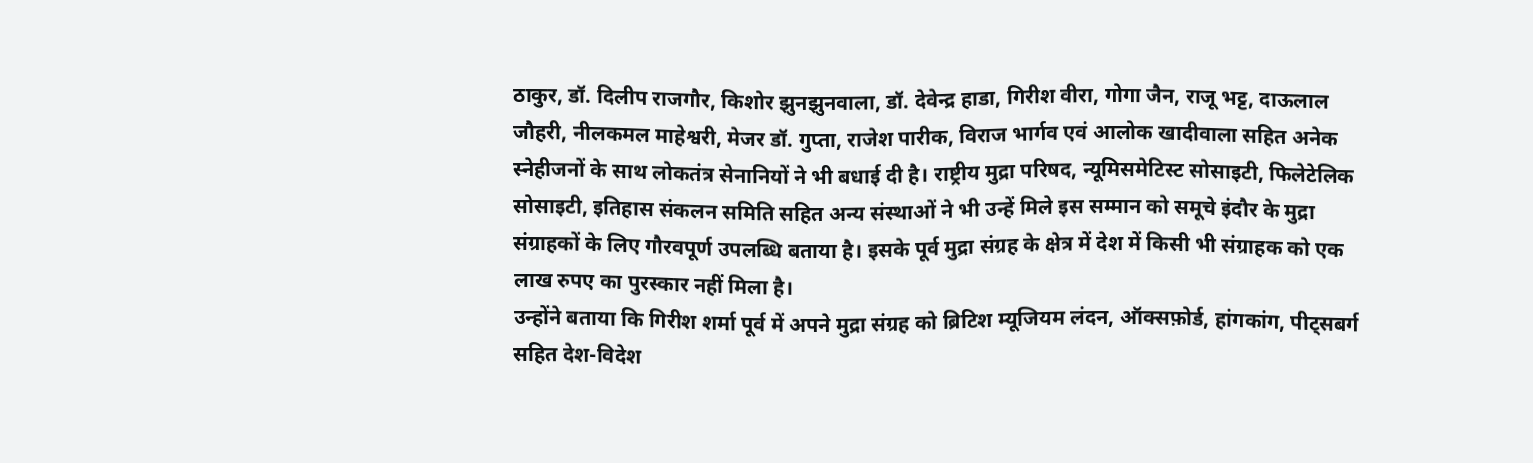ठाकुर, डॉ. दिलीप राजगौर, किशोर झुनझुनवाला, डॉ. देवेन्द्र हाडा, गिरीश वीरा, गोगा जैन, राजू भट्ट, दाऊलाल जौहरी, नीलकमल माहेश्वरी, मेजर डॉ. गुप्ता, राजेश पारीक, विराज भार्गव एवं आलोक खादीवाला सहित अनेक स्नेहीजनों के साथ लोकतंत्र सेनानियों ने भी बधाई दी है। राष्ट्रीय मुद्रा परिषद, न्यूमिसमेटिस्ट सोसाइटी, फिलेटेलिक सोसाइटी, इतिहास संकलन समिति सहित अन्य संस्थाओं ने भी उन्हें मिले इस सम्मान को समूचे इंदौर के मुद्रा संग्राहकों के लिए गौरवपूर्ण उपलब्धि बताया है। इसके पूर्व मुद्रा संग्रह के क्षेत्र में देश में किसी भी संग्राहक को एक लाख रुपए का पुरस्कार नहीं मिला है।
उन्होंने बताया कि गिरीश शर्मा पूर्व में अपने मुद्रा संग्रह को ब्रिटिश म्यूजियम लंदन, ऑक्सफ़ोर्ड, हांगकांग, पीट्सबर्ग सहित देश-विदेश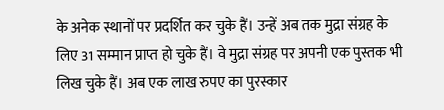के अनेक स्थानों पर प्रदर्शित कर चुके हैं। उन्हें अब तक मुद्रा संग्रह के लिए 31 सम्मान प्राप्त हो चुके हैं। वे मुद्रा संग्रह पर अपनी एक पुस्तक भी लिख चुके हैं। अब एक लाख रुपए का पुरस्कार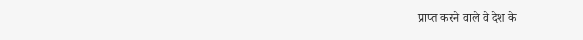प्राप्त करने वाले वे देश के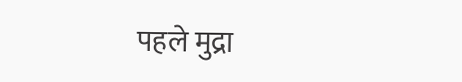पहले मुद्रा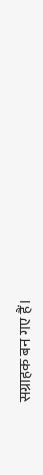सग्राहक बन गए हैं।